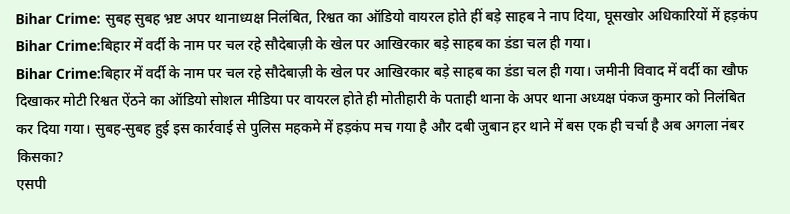Bihar Crime: सुबह सुबह भ्रष्ट अपर थानाध्यक्ष निलंबित, रिश्वत का ऑडियो वायरल होते हीं बड़े साहब ने नाप दिया, घूसखोर अधिकारियों में हड़कंप
Bihar Crime:बिहार में वर्दी के नाम पर चल रहे सौदेबाज़ी के खेल पर आखिरकार बड़े साहब का डंडा चल ही गया।
Bihar Crime:बिहार में वर्दी के नाम पर चल रहे सौदेबाज़ी के खेल पर आखिरकार बड़े साहब का डंडा चल ही गया। जमीनी विवाद में वर्दी का खौफ दिखाकर मोटी रिश्वत ऐंठने का ऑडियो सोशल मीडिया पर वायरल होते ही मोतीहारी के पताही थाना के अपर थाना अध्यक्ष पंकज कुमार को निलंबित कर दिया गया। सुबह-सुबह हुई इस कार्रवाई से पुलिस महकमे में हड़कंप मच गया है और दबी जुबान हर थाने में बस एक ही चर्चा है अब अगला नंबर किसका?
एसपी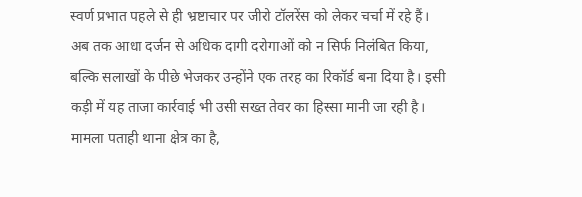स्वर्ण प्रभात पहले से ही भ्रष्टाचार पर जीरो टॉलरेंस को लेकर चर्चा में रहे हैं। अब तक आधा दर्जन से अधिक दागी दरोगाओं को न सिर्फ निलंबित किया, बल्कि सलाखों के पीछे भेजकर उन्होंने एक तरह का रिकॉर्ड बना दिया है। इसी कड़ी में यह ताजा कार्रवाई भी उसी सख्त तेवर का हिस्सा मानी जा रही है।
मामला पताही थाना क्षेत्र का है,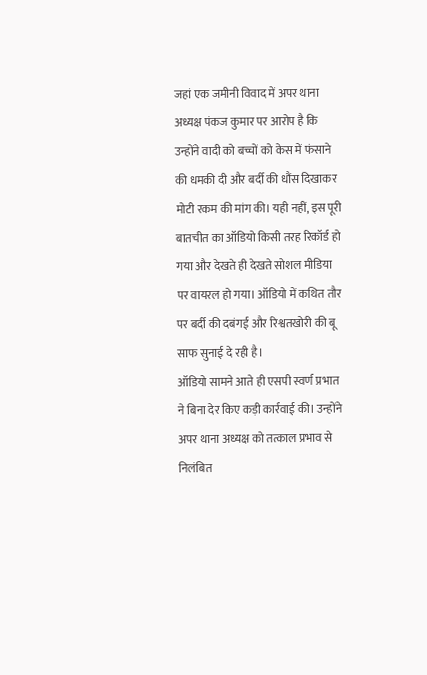जहां एक जमीनी विवाद में अपर थाना अध्यक्ष पंकज कुमार पर आरोप है कि उन्होंने वादी को बच्चों को केस में फंसाने की धमकी दी और बर्दी की धौंस दिखाकर मोटी रकम की मांग की। यही नहीं, इस पूरी बातचीत का ऑडियो किसी तरह रिकॉर्ड हो गया और देखते ही देखते सोशल मीडिया पर वायरल हो गया। ऑडियो में कथित तौर पर बर्दी की दबंगई और रिश्वतखोरी की बू साफ सुनाई दे रही है।
ऑडियो सामने आते ही एसपी स्वर्ण प्रभात ने बिना देर किए कड़ी कार्रवाई की। उन्होंने अपर थाना अध्यक्ष को तत्काल प्रभाव से निलंबित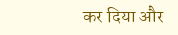कर दिया और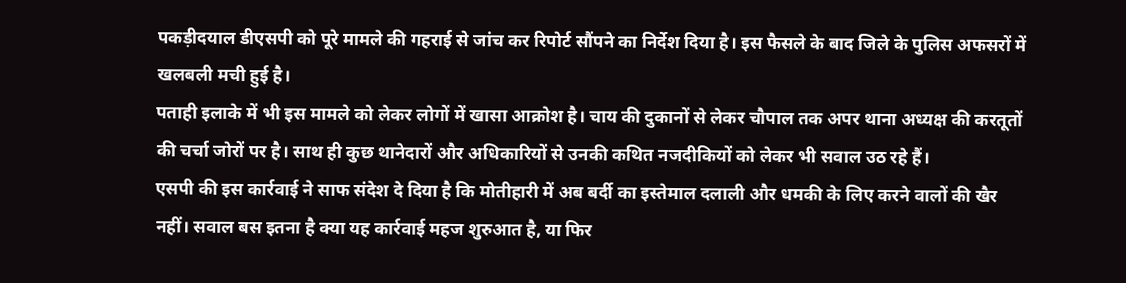पकड़ीदयाल डीएसपी को पूरे मामले की गहराई से जांच कर रिपोर्ट सौंपने का निर्देश दिया है। इस फैसले के बाद जिले के पुलिस अफसरों में खलबली मची हुई है।
पताही इलाके में भी इस मामले को लेकर लोगों में खासा आक्रोश है। चाय की दुकानों से लेकर चौपाल तक अपर थाना अध्यक्ष की करतूतों की चर्चा जोरों पर है। साथ ही कुछ थानेदारों और अधिकारियों से उनकी कथित नजदीकियों को लेकर भी सवाल उठ रहे हैं।
एसपी की इस कार्रवाई ने साफ संदेश दे दिया है कि मोतीहारी में अब बर्दी का इस्तेमाल दलाली और धमकी के लिए करने वालों की खैर नहीं। सवाल बस इतना है क्या यह कार्रवाई महज शुरुआत है, या फिर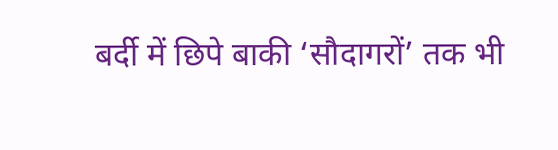बर्दी में छिपे बाकी ‘सौदागरों’ तक भी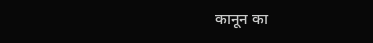कानून का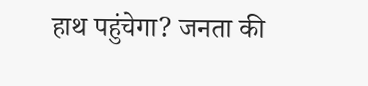हाथ पहुंचेगा? जनता की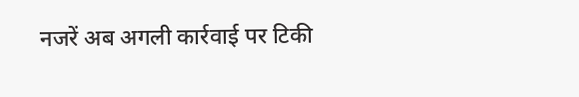नजरें अब अगली कार्रवाई पर टिकी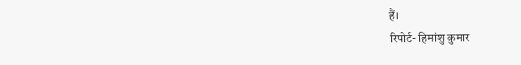हैं।
रिपोर्ट- हिमांशु कुमार